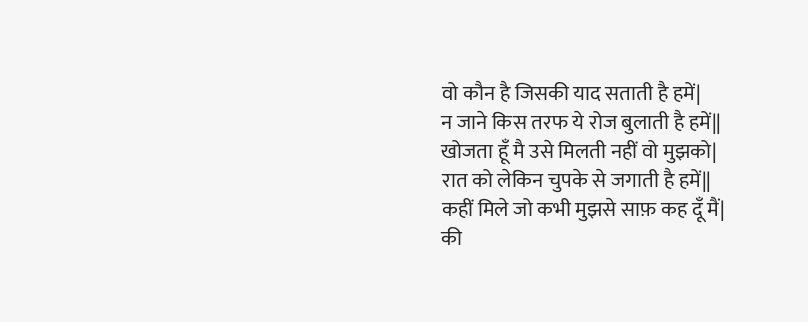वो कौन है जिसकी याद सताती है हमें|
न जाने किस तरफ ये रोज बुलाती है हमें||
खोजता हूँ मै उसे मिलती नहीं वो मुझको|
रात को लेकिन चुपके से जगाती है हमें||
कहीं मिले जो कभी मुझसे साफ़ कह दूँ मैं|
की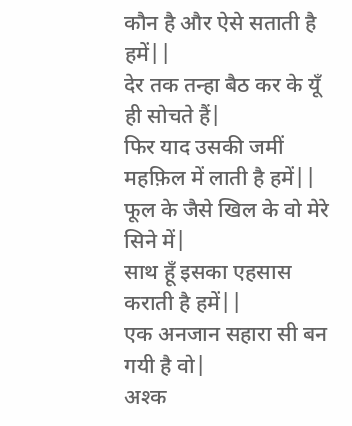कौन है और ऐसे सताती है हमें||
देर तक तन्हा बैठ कर के यूँ ही सोचते हैं|
फिर याद उसकी जमीं महफ़िल में लाती है हमें||
फूल के जैसे खिल के वो मेरे सिने में|
साथ हूँ इसका एहसास कराती है हमें||
एक अनजान सहारा सी बन गयी है वो|
अश्क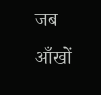जब आँखों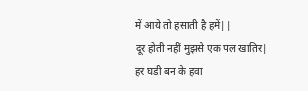में आये तो हसाती है हमें||
दूर होती नहीं मुझसे एक पल खातिर|
हर घडी बन के हवा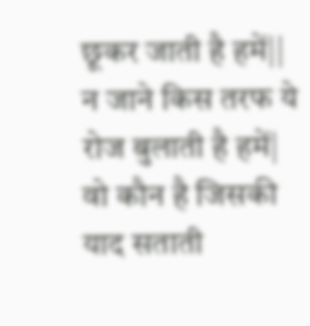छूकर जाती है हमें||
न जाने किस तरफ ये रोज बुलाती है हमें|
वो कौन है जिसकी याद सताती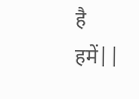है हमें||